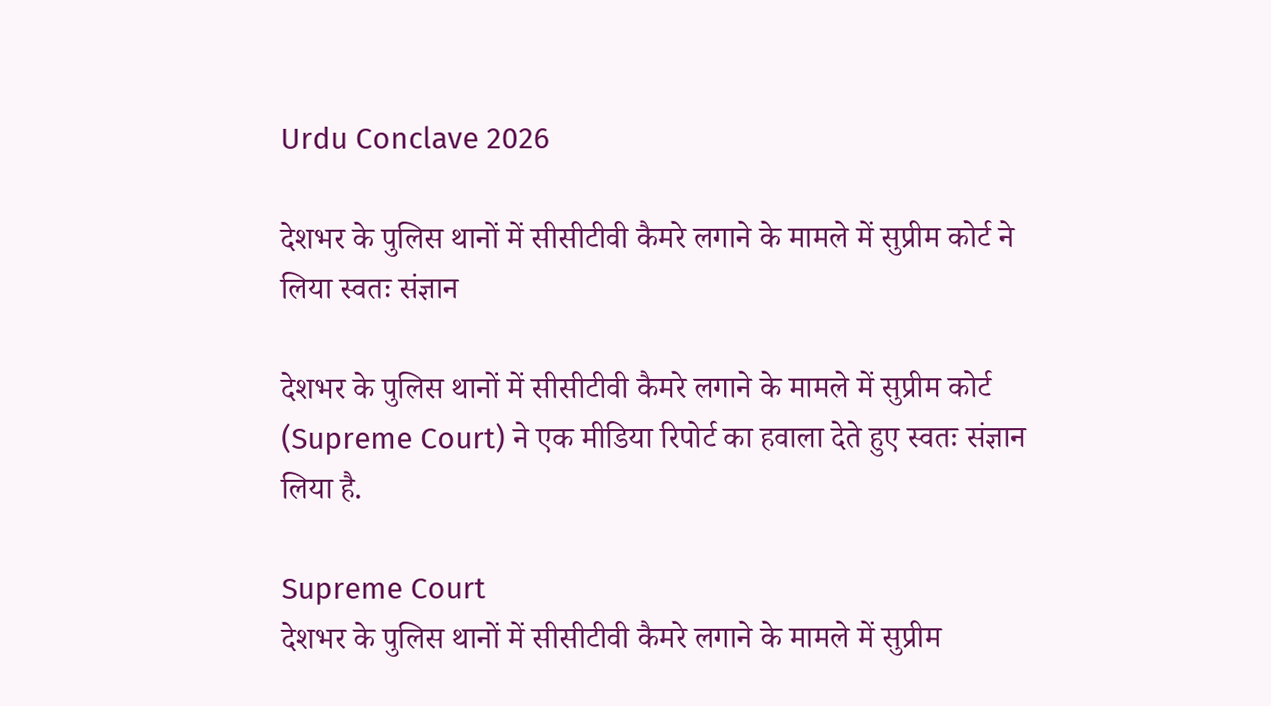Urdu Conclave 2026

देशभर के पुलिस थानों में सीसीटीवी कैमरे लगाने के मामले में सुप्रीम कोर्ट ने लिया स्वतः संज्ञान

देशभर के पुलिस थानों में सीसीटीवी कैमरे लगाने के मामले में सुप्रीम कोर्ट (Supreme Court) ने एक मीडिया रिपोर्ट का हवाला देते हुए स्वतः संज्ञान लिया है.

Supreme Court
देशभर के पुलिस थानों में सीसीटीवी कैमरे लगाने के मामले में सुप्रीम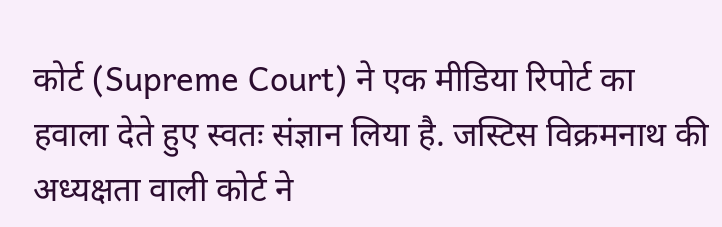कोर्ट (Supreme Court) ने एक मीडिया रिपोर्ट का हवाला देते हुए स्वतः संज्ञान लिया है. जस्टिस विक्रमनाथ की अध्यक्षता वाली कोर्ट ने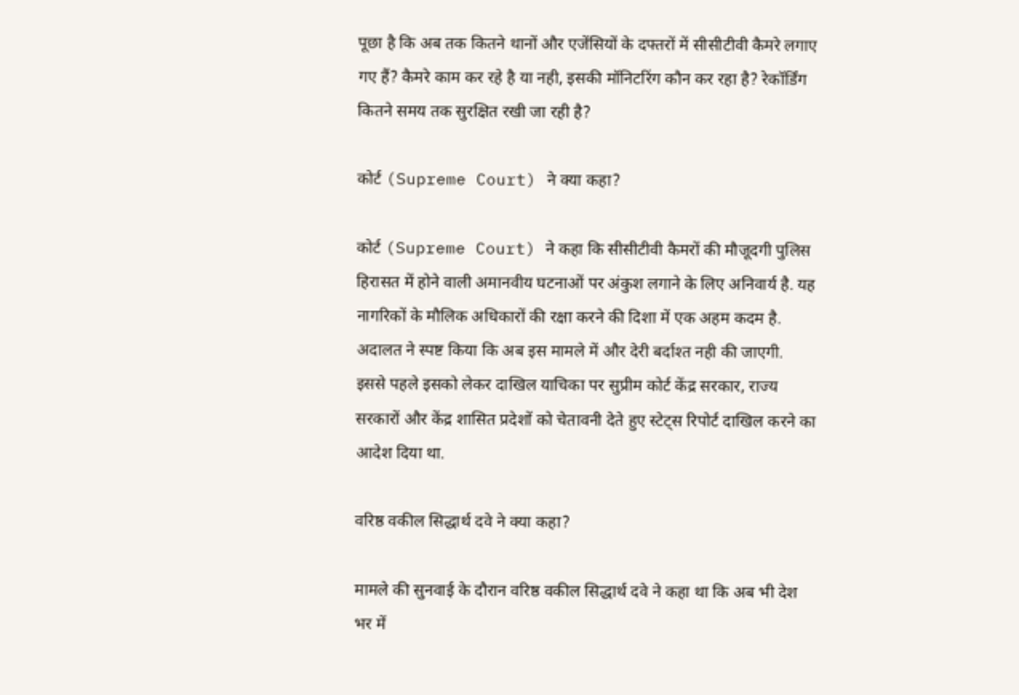पूछा है कि अब तक कितने थानों और एजेंसियों के दफ्तरों में सीसीटीवी कैमरे लगाए गए हैं? कैमरे काम कर रहे है या नही, इसकी मॉनिटरिंग कौन कर रहा है? रेकॉर्डिंग कितने समय तक सुरक्षित रखी जा रही है?

कोर्ट (Supreme Court) ने क्या कहा?

कोर्ट (Supreme Court) ने कहा कि सीसीटीवी कैमरों की मौजूदगी पुलिस हिरासत में होने वाली अमानवीय घटनाओं पर अंकुश लगाने के लिए अनिवार्य है. यह नागरिकों के मौलिक अधिकारों की रक्षा करने की दिशा में एक अहम कदम है. अदालत ने स्पष्ट किया कि अब इस मामले में और देरी बर्दाश्त नही की जाएगी. इससे पहले इसको लेकर दाखिल याचिका पर सुप्रीम कोर्ट केंद्र सरकार, राज्य सरकारों और केंद्र शासित प्रदेशों को चेतावनी देते हुए स्टेट्स रिपोर्ट दाखिल करने का आदेश दिया था.

वरिष्ठ वकील सिद्धार्थ दवे ने क्या कहा?

मामले की सुनवाई के दौरान वरिष्ठ वकील सिद्धार्थ दवे ने कहा था कि अब भी देश भर में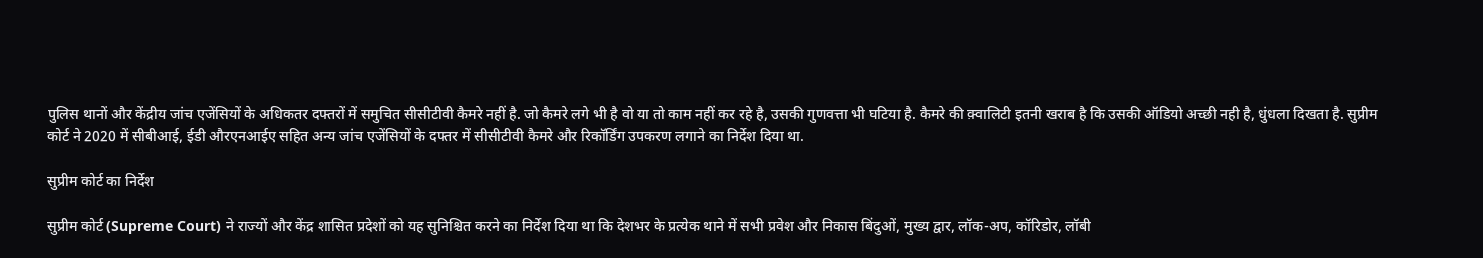पुलिस थानों और केंद्रीय जांच एजेंसियों के अधिकतर दफ्तरों में समुचित सीसीटीवी कैमरे नहीं है. जो कैमरे लगे भी है वो या तो काम नहीं कर रहे है, उसकी गुणवत्ता भी घटिया है. कैमरे की क़्वालिटी इतनी खराब है कि उसकी ऑडियो अच्छी नही है, धुंधला दिखता है. सुप्रीम कोर्ट ने 2020 में सीबीआई, ईडी औरएनआईए सहित अन्य जांच एजेंसियों के दफ्तर में सीसीटीवी कैमरे और रिकॉर्डिंग उपकरण लगाने का निर्देश दिया था.

सुप्रीम कोर्ट का निर्देश

सुप्रीम कोर्ट (Supreme Court) ने राज्यों और केंद्र शासित प्रदेशों को यह सुनिश्चित करने का निर्देश दिया था कि देशभर के प्रत्येक थाने में सभी प्रवेश और निकास बिंदुओं, मुख्य द्वार, लॉक-अप, कॉरिडोर, लॉबी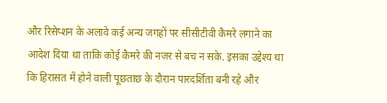और रिसेप्शन के अलावे कई अन्य जगहों पर सीसीटीवी कैमरे लगाने का आदेश दिया था ताकि कोई कैमरे की नजर से बच न सके. इसका उद्देश्य था कि हिरासत में होने वाली पूछताछ के दौरान पारदर्शिता बनी रहे और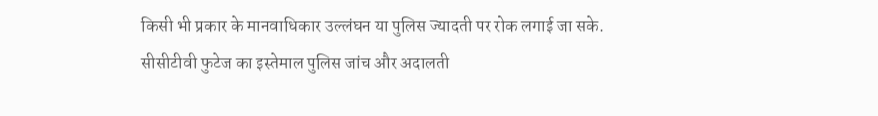किसी भी प्रकार के मानवाधिकार उल्लंघन या पुलिस ज्यादती पर रोक लगाई जा सके. सीसीटीवी फुटेज का इस्तेमाल पुलिस जांच और अदालती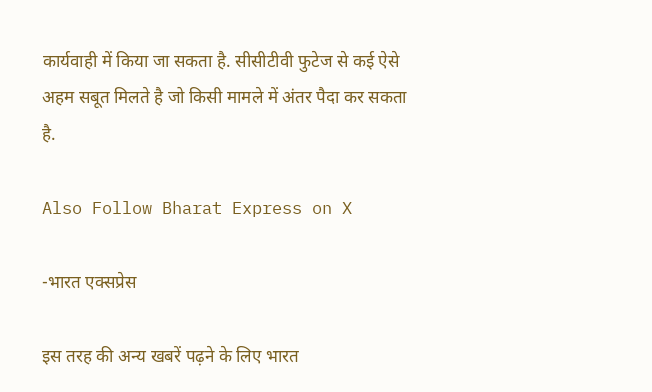कार्यवाही में किया जा सकता है. सीसीटीवी फुटेज से कई ऐसे अहम सबूत मिलते है जो किसी मामले में अंतर पैदा कर सकता है.

Also Follow Bharat Express on X

-भारत एक्सप्रेस

इस तरह की अन्य खबरें पढ़ने के लिए भारत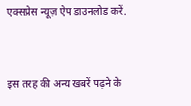एक्सप्रेस न्यूज़ ऐप डाउनलोड करें.


इस तरह की अन्य खबरें पढ़ने के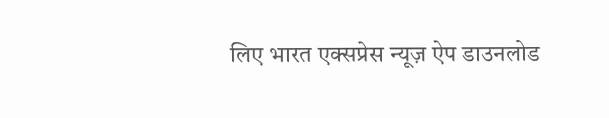लिए भारत एक्सप्रेस न्यूज़ ऐप डाउनलोड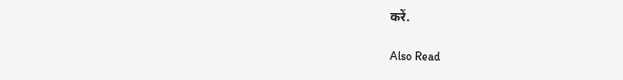करें.

Also Read